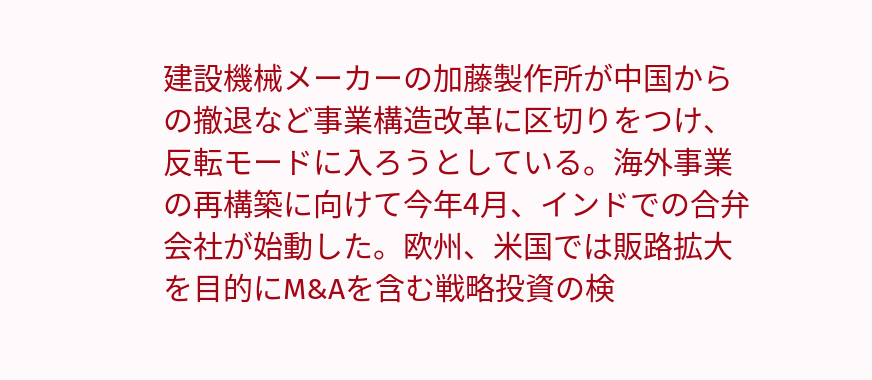建設機械メーカーの加藤製作所が中国からの撤退など事業構造改革に区切りをつけ、反転モードに入ろうとしている。海外事業の再構築に向けて今年4月、インドでの合弁会社が始動した。欧州、米国では販路拡大を目的にM&Aを含む戦略投資の検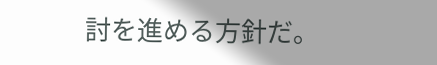討を進める方針だ。